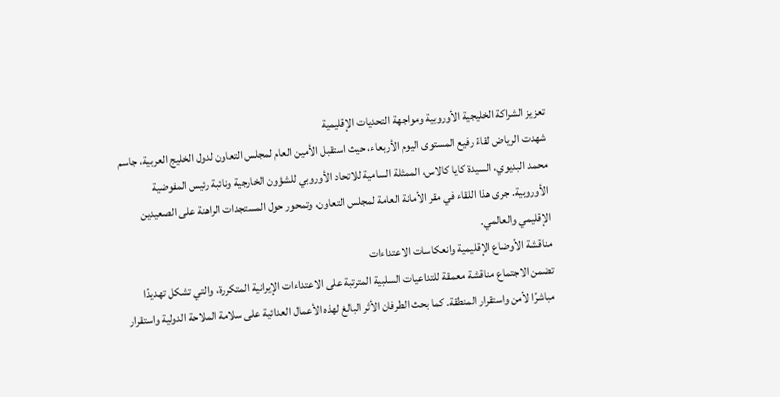تعزيز الشراكة الخليجية الأوروبية ومواجهة التحديات الإقليمية
شهدت الرياض لقاءً رفيع المستوى اليوم الأربعاء، حيث استقبل الأمين العام لمجلس التعاون لدول الخليج العربية، جاسم محمد البديوي، السيدة كايا كالاس، الممثلة السامية للاتحاد الأوروبي للشؤون الخارجية ونائبة رئيس المفوضية الأوروبية. جرى هذا اللقاء في مقر الأمانة العامة لمجلس التعاون، وتمحور حول المستجدات الراهنة على الصعيدين الإقليمي والعالمي.
مناقشة الأوضاع الإقليمية وانعكاسات الاعتداءات
تضمن الاجتماع مناقشة معمقة للتداعيات السلبية المترتبة على الاعتداءات الإيرانية المتكررة، والتي تشكل تهديدًا مباشرًا لأمن واستقرار المنطقة. كما بحث الطرفان الأثر البالغ لهذه الأعمال العدائية على سلامة الملاحة الدولية واستقرار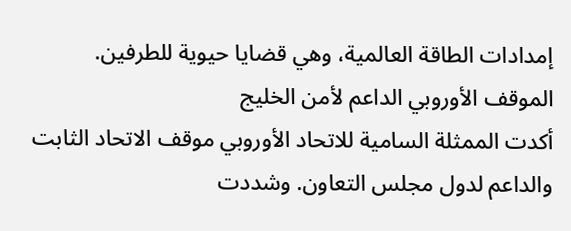إمدادات الطاقة العالمية، وهي قضايا حيوية للطرفين.
الموقف الأوروبي الداعم لأمن الخليج
أكدت الممثلة السامية للاتحاد الأوروبي موقف الاتحاد الثابت والداعم لدول مجلس التعاون. وشددت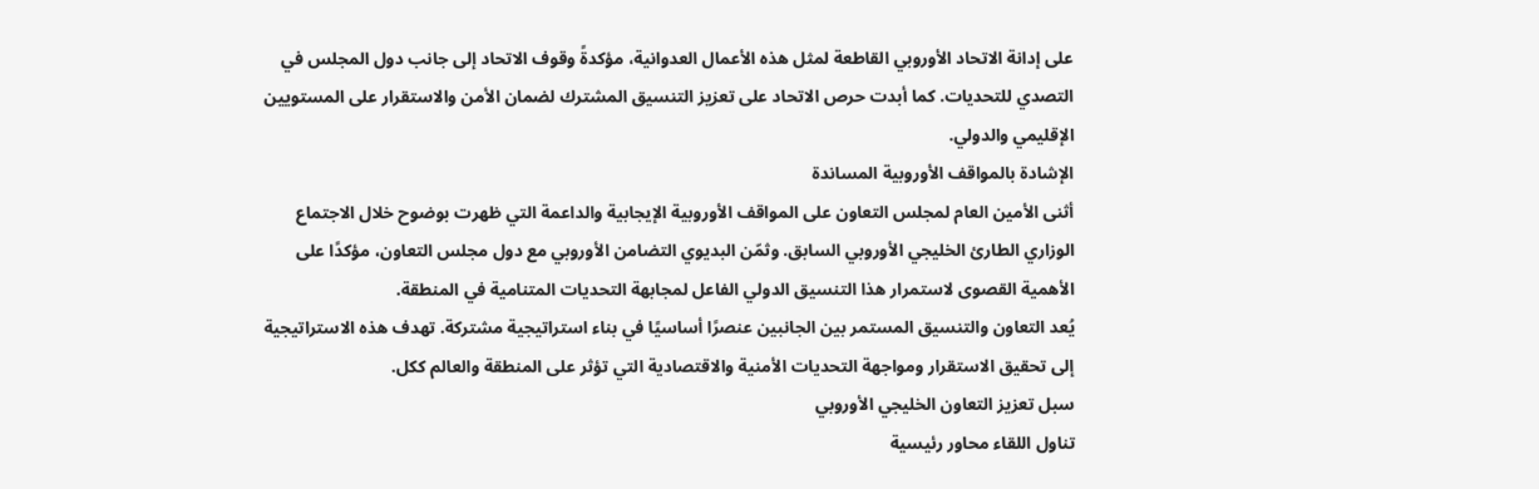على إدانة الاتحاد الأوروبي القاطعة لمثل هذه الأعمال العدوانية، مؤكدةً وقوف الاتحاد إلى جانب دول المجلس في التصدي للتحديات. كما أبدت حرص الاتحاد على تعزيز التنسيق المشترك لضمان الأمن والاستقرار على المستويين الإقليمي والدولي.
الإشادة بالمواقف الأوروبية المساندة
أثنى الأمين العام لمجلس التعاون على المواقف الأوروبية الإيجابية والداعمة التي ظهرت بوضوح خلال الاجتماع الوزاري الطارئ الخليجي الأوروبي السابق. وثمّن البديوي التضامن الأوروبي مع دول مجلس التعاون، مؤكدًا على الأهمية القصوى لاستمرار هذا التنسيق الدولي الفاعل لمجابهة التحديات المتنامية في المنطقة.
يُعد التعاون والتنسيق المستمر بين الجانبين عنصرًا أساسيًا في بناء استراتيجية مشتركة. تهدف هذه الاستراتيجية إلى تحقيق الاستقرار ومواجهة التحديات الأمنية والاقتصادية التي تؤثر على المنطقة والعالم ككل.
سبل تعزيز التعاون الخليجي الأوروبي
تناول اللقاء محاور رئيسية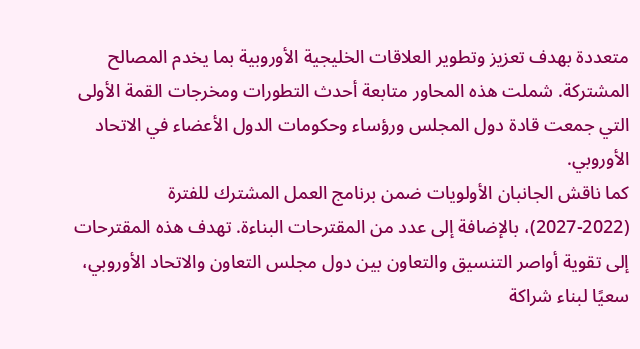متعددة بهدف تعزيز وتطوير العلاقات الخليجية الأوروبية بما يخدم المصالح المشتركة. شملت هذه المحاور متابعة أحدث التطورات ومخرجات القمة الأولى التي جمعت قادة دول المجلس ورؤساء وحكومات الدول الأعضاء في الاتحاد الأوروبي.
كما ناقش الجانبان الأولويات ضمن برنامج العمل المشترك للفترة (2022-2027)، بالإضافة إلى عدد من المقترحات البناءة. تهدف هذه المقترحات إلى تقوية أواصر التنسيق والتعاون بين دول مجلس التعاون والاتحاد الأوروبي، سعيًا لبناء شراكة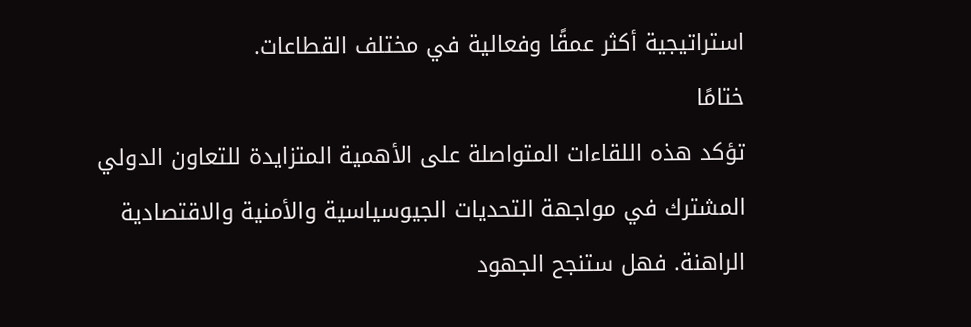استراتيجية أكثر عمقًا وفعالية في مختلف القطاعات.
ختامًا
تؤكد هذه اللقاءات المتواصلة على الأهمية المتزايدة للتعاون الدولي المشترك في مواجهة التحديات الجيوسياسية والأمنية والاقتصادية الراهنة. فهل ستنجح الجهود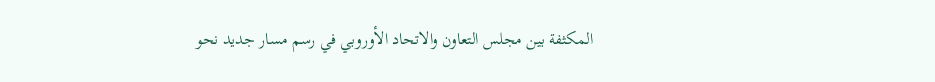المكثفة بين مجلس التعاون والاتحاد الأوروبي في رسم مسار جديد نحو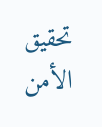تحقيق الأمن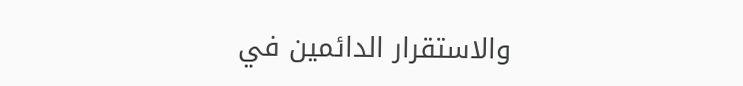والاستقرار الدائمين في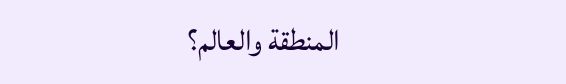المنطقة والعالم؟